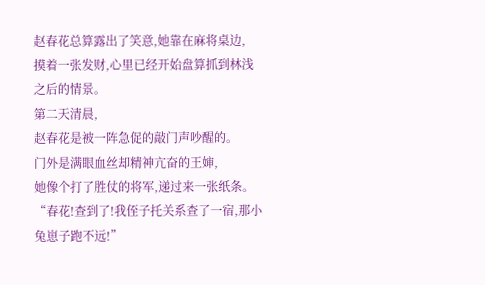赵春花总算露出了笑意,她靠在麻将桌边,
摸着一张发财,心里已经开始盘算抓到林浅之后的情景。
第二天清晨,
赵春花是被一阵急促的敲门声吵醒的。
门外是满眼血丝却精神亢奋的王婶,
她像个打了胜仗的将军,递过来一张纸条。
“春花!查到了!我侄子托关系查了一宿,那小兔崽子跑不远!”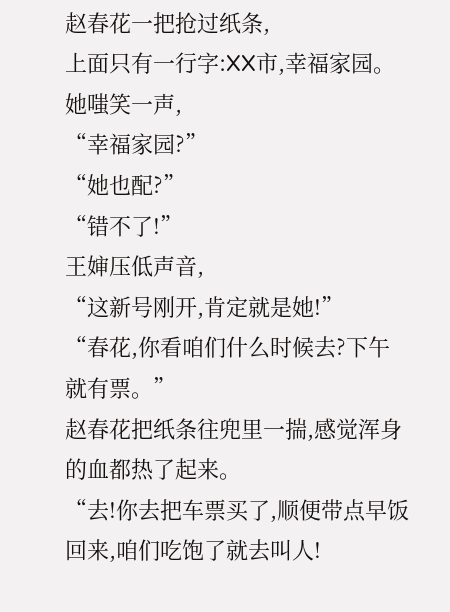赵春花一把抢过纸条,
上面只有一行字:XX市,幸福家园。
她嗤笑一声,
“幸福家园?”
“她也配?”
“错不了!”
王婶压低声音,
“这新号刚开,肯定就是她!”
“春花,你看咱们什么时候去?下午就有票。”
赵春花把纸条往兜里一揣,感觉浑身的血都热了起来。
“去!你去把车票买了,顺便带点早饭回来,咱们吃饱了就去叫人!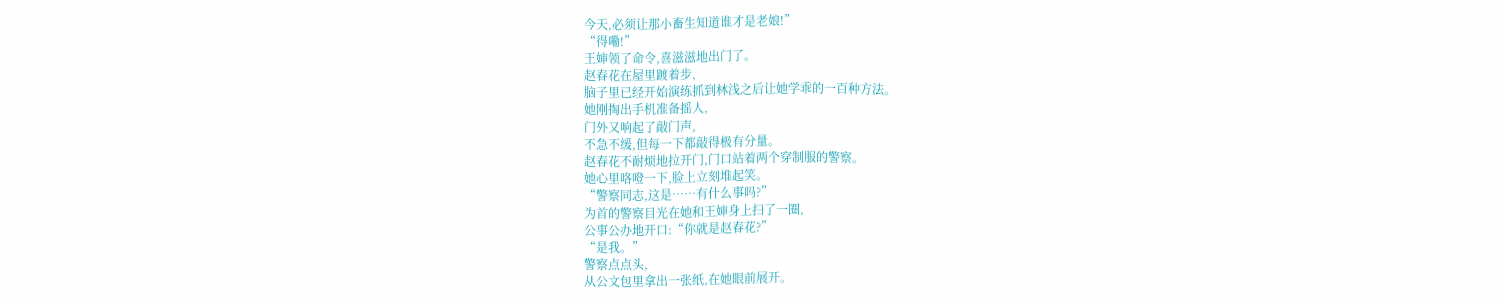今天,必须让那小畜生知道谁才是老娘!”
“得嘞!”
王婶领了命令,喜滋滋地出门了。
赵春花在屋里踱着步,
脑子里已经开始演练抓到林浅之后让她学乖的一百种方法。
她刚掏出手机准备摇人,
门外又响起了敲门声,
不急不缓,但每一下都敲得极有分量。
赵春花不耐烦地拉开门,门口站着两个穿制服的警察。
她心里咯噔一下,脸上立刻堆起笑。
“警察同志,这是……有什么事吗?”
为首的警察目光在她和王婶身上扫了一圈,
公事公办地开口:“你就是赵春花?”
“是我。”
警察点点头,
从公文包里拿出一张纸,在她眼前展开。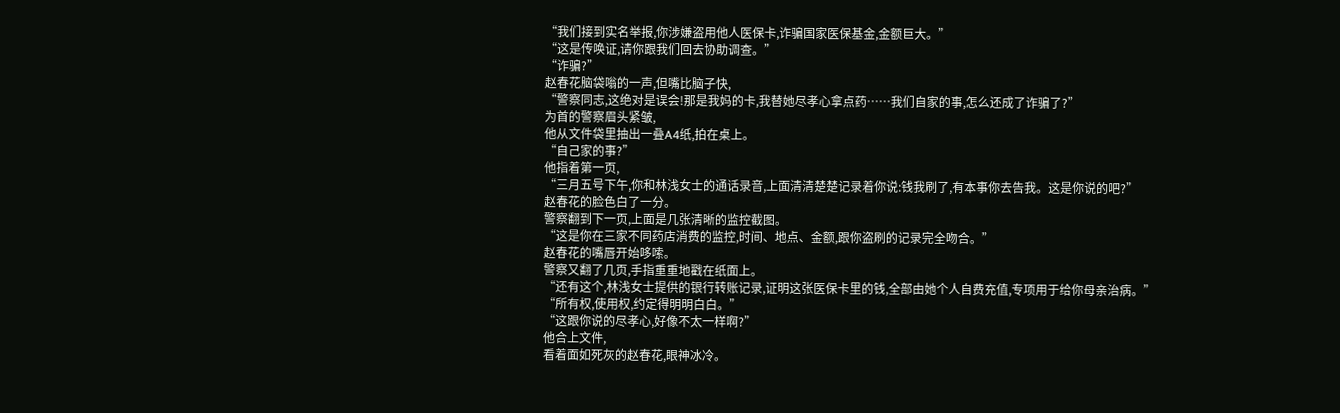“我们接到实名举报,你涉嫌盗用他人医保卡,诈骗国家医保基金,金额巨大。”
“这是传唤证,请你跟我们回去协助调查。”
“诈骗?”
赵春花脑袋嗡的一声,但嘴比脑子快,
“警察同志,这绝对是误会!那是我妈的卡,我替她尽孝心拿点药……我们自家的事,怎么还成了诈骗了?”
为首的警察眉头紧皱,
他从文件袋里抽出一叠A4纸,拍在桌上。
“自己家的事?”
他指着第一页,
“三月五号下午,你和林浅女士的通话录音,上面清清楚楚记录着你说:钱我刷了,有本事你去告我。这是你说的吧?”
赵春花的脸色白了一分。
警察翻到下一页,上面是几张清晰的监控截图。
“这是你在三家不同药店消费的监控,时间、地点、金额,跟你盗刷的记录完全吻合。”
赵春花的嘴唇开始哆嗦。
警察又翻了几页,手指重重地戳在纸面上。
“还有这个,林浅女士提供的银行转账记录,证明这张医保卡里的钱,全部由她个人自费充值,专项用于给你母亲治病。”
“所有权,使用权,约定得明明白白。”
“这跟你说的尽孝心,好像不太一样啊?”
他合上文件,
看着面如死灰的赵春花,眼神冰冷。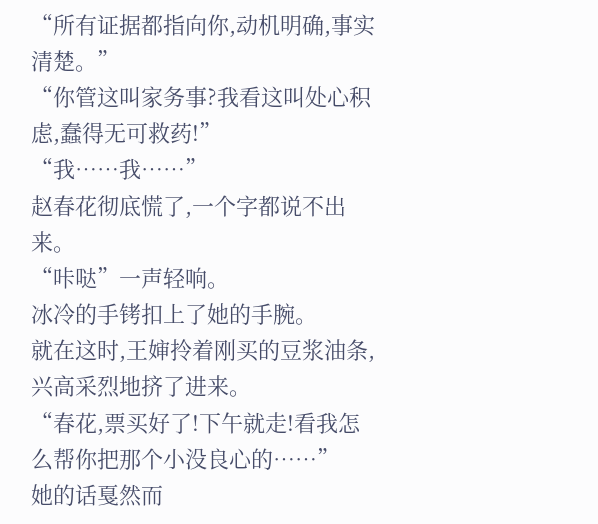“所有证据都指向你,动机明确,事实清楚。”
“你管这叫家务事?我看这叫处心积虑,蠢得无可救药!”
“我……我……”
赵春花彻底慌了,一个字都说不出来。
“咔哒”一声轻响。
冰冷的手铐扣上了她的手腕。
就在这时,王婶拎着刚买的豆浆油条,兴高采烈地挤了进来。
“春花,票买好了!下午就走!看我怎么帮你把那个小没良心的……”
她的话戛然而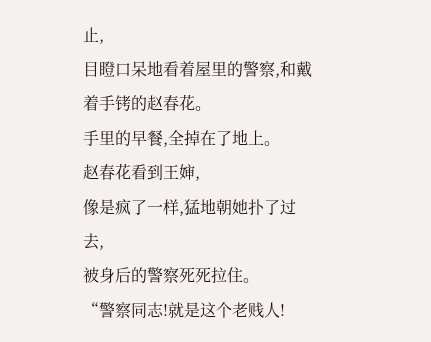止,
目瞪口呆地看着屋里的警察,和戴着手铐的赵春花。
手里的早餐,全掉在了地上。
赵春花看到王婶,
像是疯了一样,猛地朝她扑了过去,
被身后的警察死死拉住。
“警察同志!就是这个老贱人!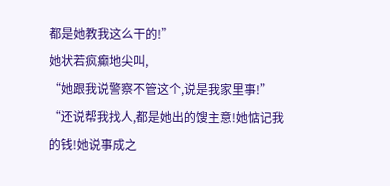都是她教我这么干的!”
她状若疯癫地尖叫,
“她跟我说警察不管这个,说是我家里事!”
“还说帮我找人,都是她出的馊主意!她惦记我的钱!她说事成之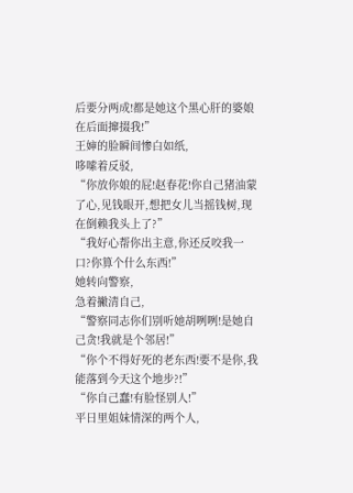后要分两成!都是她这个黑心肝的婆娘在后面撺掇我!”
王婶的脸瞬间惨白如纸,
哆嗦着反驳,
“你放你娘的屁!赵春花!你自己猪油蒙了心,见钱眼开,想把女儿当摇钱树,现在倒赖我头上了?”
“我好心帮你出主意,你还反咬我一口?你算个什么东西!”
她转向警察,
急着撇清自己,
“警察同志你们别听她胡咧咧!是她自己贪!我就是个邻居!”
“你个不得好死的老东西!要不是你,我能落到今天这个地步?!”
“你自己蠢!有脸怪别人!”
平日里姐妹情深的两个人,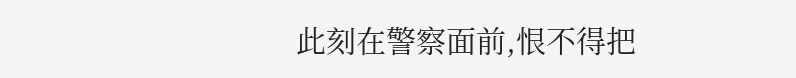此刻在警察面前,恨不得把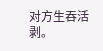对方生吞活剥。